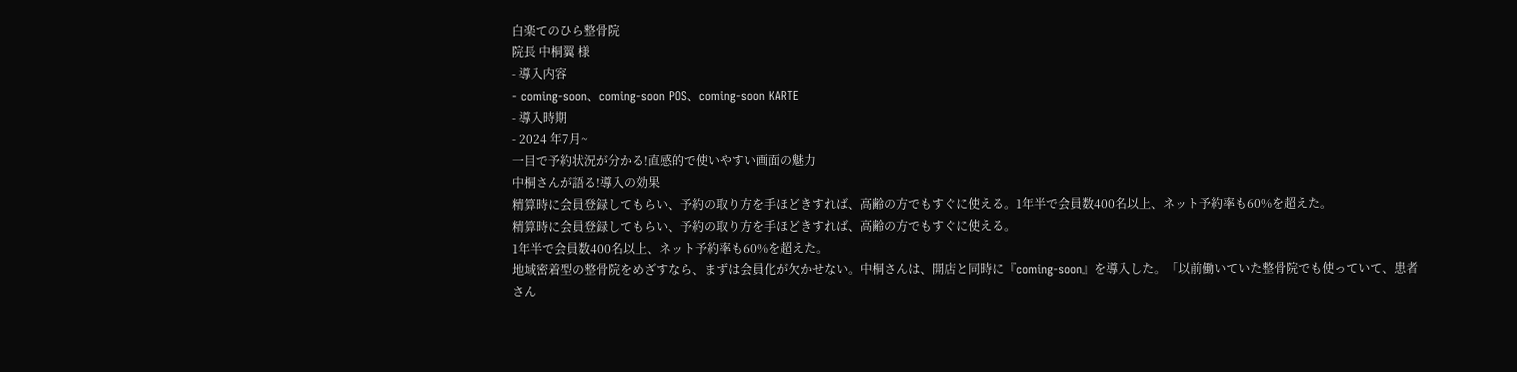白楽てのひら整骨院
院長 中桐翼 様
- 導入内容
- coming-soon、coming-soon POS、coming-soon KARTE
- 導入時期
- 2024 年7月~
一目で予約状況が分かる!直感的で使いやすい画面の魅力
中桐さんが語る!導入の効果
精算時に会員登録してもらい、予約の取り方を手ほどきすれば、高齢の方でもすぐに使える。1年半で会員数400名以上、ネット予約率も60%を超えた。
精算時に会員登録してもらい、予約の取り方を手ほどきすれば、高齢の方でもすぐに使える。
1年半で会員数400名以上、ネット予約率も60%を超えた。
地域密着型の整骨院をめざすなら、まずは会員化が欠かせない。中桐さんは、開店と同時に『coming-soon』を導入した。「以前働いていた整骨院でも使っていて、患者さん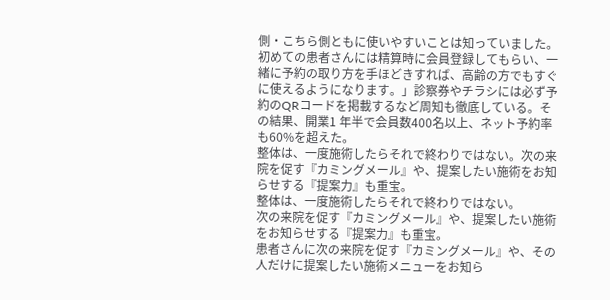側・こちら側ともに使いやすいことは知っていました。
初めての患者さんには精算時に会員登録してもらい、一緒に予約の取り方を手ほどきすれば、高齢の方でもすぐに使えるようになります。」診察券やチラシには必ず予約のQRコードを掲載するなど周知も徹底している。その結果、開業1 年半で会員数400名以上、ネット予約率も60%を超えた。
整体は、一度施術したらそれで終わりではない。次の来院を促す『カミングメール』や、提案したい施術をお知らせする『提案力』も重宝。
整体は、一度施術したらそれで終わりではない。
次の来院を促す『カミングメール』や、提案したい施術をお知らせする『提案力』も重宝。
患者さんに次の来院を促す『カミングメール』や、その人だけに提案したい施術メニューをお知ら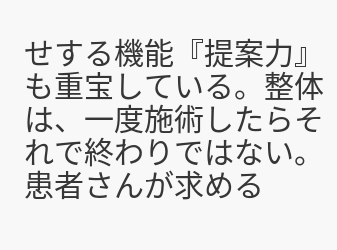せする機能『提案力』も重宝している。整体は、一度施術したらそれで終わりではない。患者さんが求める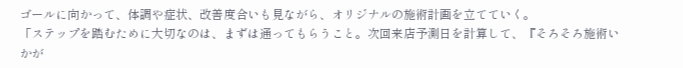ゴールに向かって、体調や症状、改善度合いも見ながら、オリジナルの施術計画を立てていく。
「ステップを踏むために大切なのは、まずは通ってもらうこと。次回来店予測日を計算して、『そろそろ施術いかが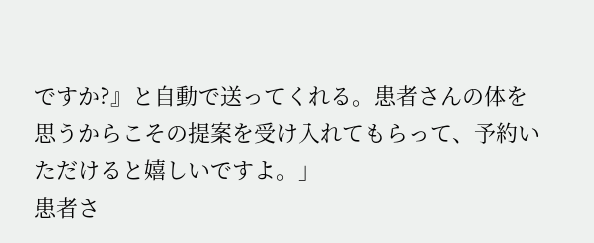ですか?』と自動で送ってくれる。患者さんの体を思うからこその提案を受け入れてもらって、予約いただけると嬉しいですよ。」
患者さ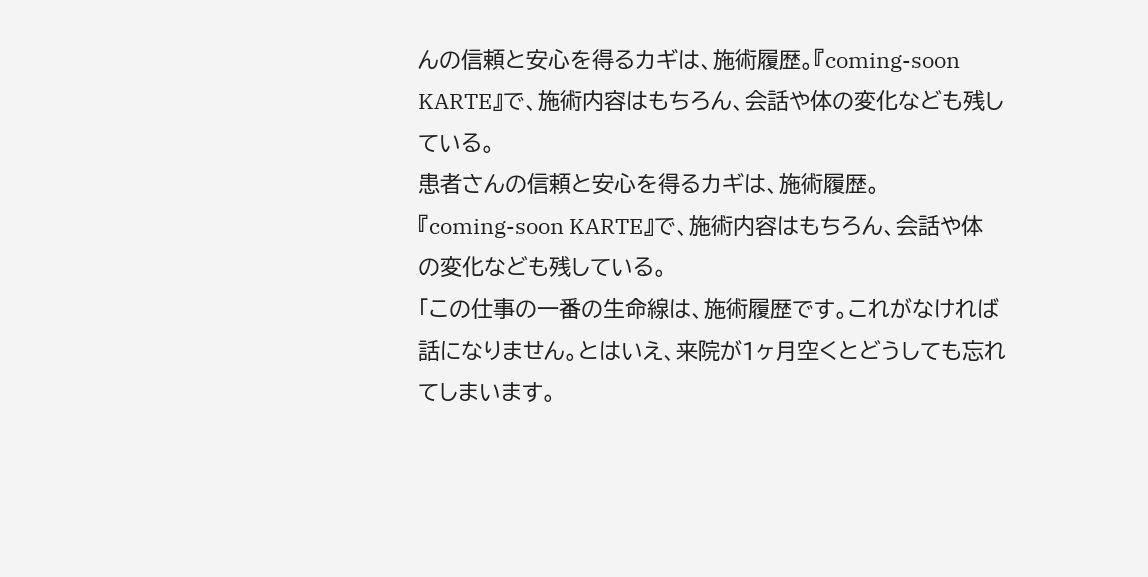んの信頼と安心を得るカギは、施術履歴。『coming-soon KARTE』で、施術内容はもちろん、会話や体の変化なども残している。
患者さんの信頼と安心を得るカギは、施術履歴。
『coming-soon KARTE』で、施術内容はもちろん、会話や体の変化なども残している。
「この仕事の一番の生命線は、施術履歴です。これがなければ話になりません。とはいえ、来院が1ヶ月空くとどうしても忘れてしまいます。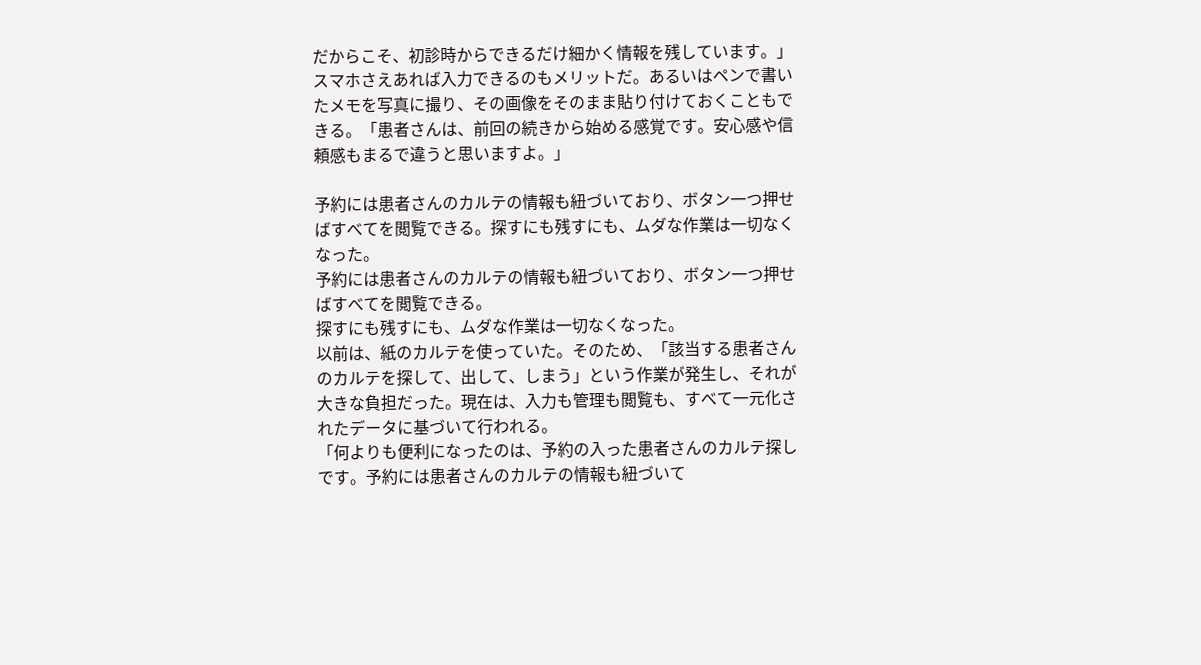だからこそ、初診時からできるだけ細かく情報を残しています。」
スマホさえあれば入力できるのもメリットだ。あるいはペンで書いたメモを写真に撮り、その画像をそのまま貼り付けておくこともできる。「患者さんは、前回の続きから始める感覚です。安心感や信頼感もまるで違うと思いますよ。」

予約には患者さんのカルテの情報も紐づいており、ボタン一つ押せばすべてを閲覧できる。探すにも残すにも、ムダな作業は一切なくなった。
予約には患者さんのカルテの情報も紐づいており、ボタン一つ押せばすべてを閲覧できる。
探すにも残すにも、ムダな作業は一切なくなった。
以前は、紙のカルテを使っていた。そのため、「該当する患者さんのカルテを探して、出して、しまう」という作業が発生し、それが大きな負担だった。現在は、入力も管理も閲覧も、すべて一元化されたデータに基づいて行われる。
「何よりも便利になったのは、予約の入った患者さんのカルテ探しです。予約には患者さんのカルテの情報も紐づいて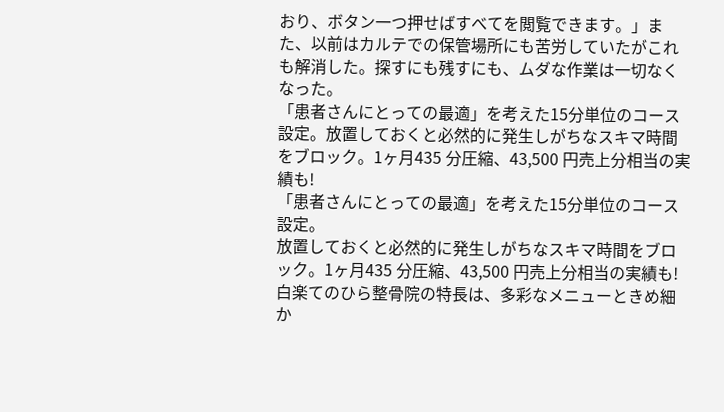おり、ボタン一つ押せばすべてを閲覧できます。」また、以前はカルテでの保管場所にも苦労していたがこれも解消した。探すにも残すにも、ムダな作業は一切なくなった。
「患者さんにとっての最適」を考えた15分単位のコース設定。放置しておくと必然的に発生しがちなスキマ時間をブロック。1ヶ月435 分圧縮、43,500 円売上分相当の実績も!
「患者さんにとっての最適」を考えた15分単位のコース設定。
放置しておくと必然的に発生しがちなスキマ時間をブロック。1ヶ月435 分圧縮、43,500 円売上分相当の実績も!
白楽てのひら整骨院の特長は、多彩なメニューときめ細か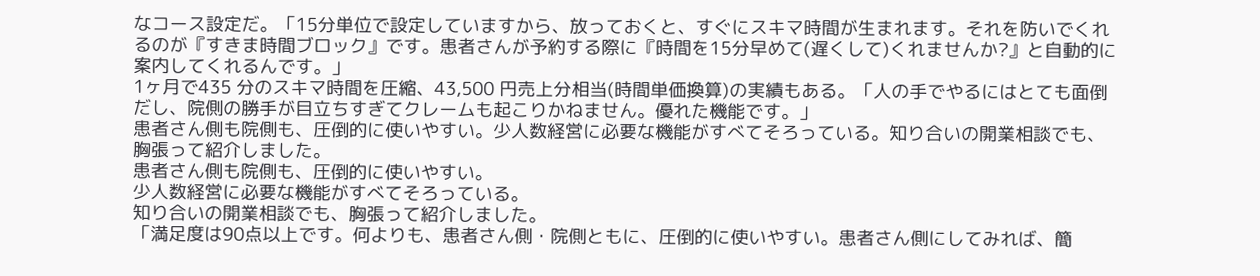なコース設定だ。「15分単位で設定していますから、放っておくと、すぐにスキマ時間が生まれます。それを防いでくれるのが『すきま時間ブロック』です。患者さんが予約する際に『時間を15分早めて(遅くして)くれませんか?』と自動的に案内してくれるんです。」
1ヶ月で435 分のスキマ時間を圧縮、43,500 円売上分相当(時間単価換算)の実績もある。「人の手でやるにはとても面倒だし、院側の勝手が目立ちすぎてクレームも起こりかねません。優れた機能です。」
患者さん側も院側も、圧倒的に使いやすい。少人数経営に必要な機能がすべてそろっている。知り合いの開業相談でも、胸張って紹介しました。
患者さん側も院側も、圧倒的に使いやすい。
少人数経営に必要な機能がすべてそろっている。
知り合いの開業相談でも、胸張って紹介しました。
「満足度は90点以上です。何よりも、患者さん側・院側ともに、圧倒的に使いやすい。患者さん側にしてみれば、簡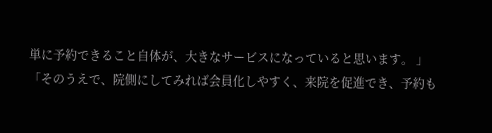単に予約できること自体が、大きなサービスになっていると思います。 」
「そのうえで、院側にしてみれば会員化しやすく、来院を促進でき、予約も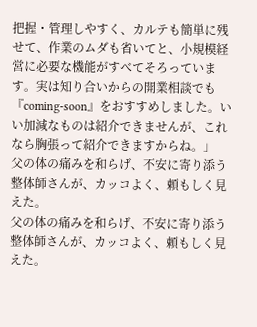把握・管理しやすく、カルテも簡単に残せて、作業のムダも省いてと、小規模経営に必要な機能がすべてそろっています。実は知り合いからの開業相談でも『coming-soon』をおすすめしました。いい加減なものは紹介できませんが、これなら胸張って紹介できますからね。」
父の体の痛みを和らげ、不安に寄り添う整体師さんが、カッコよく、頼もしく見えた。
父の体の痛みを和らげ、不安に寄り添う整体師さんが、カッコよく、頼もしく見えた。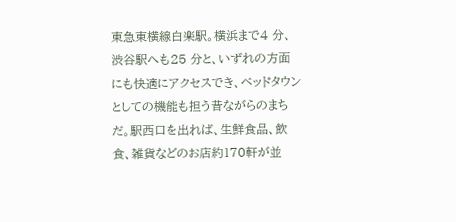東急東横線白楽駅。横浜まで4 分、渋谷駅へも25 分と、いずれの方面にも快適にアクセスでき、ベッドタウンとしての機能も担う昔ながらのまちだ。駅西口を出れば、生鮮食品、飲食、雑貨などのお店約170軒が並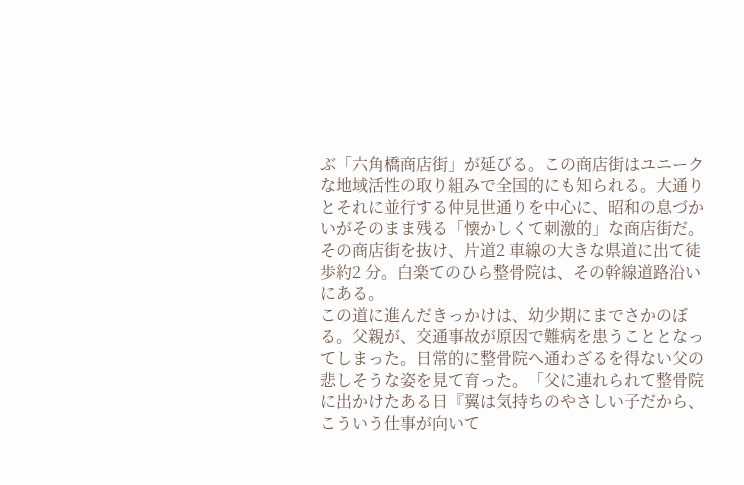ぶ「六角橋商店街」が延びる。この商店街はユニークな地域活性の取り組みで全国的にも知られる。大通りとそれに並行する仲見世通りを中心に、昭和の息づかいがそのまま残る「懐かしくて刺激的」な商店街だ。
その商店街を抜け、片道2 車線の大きな県道に出て徒歩約2 分。白楽てのひら整骨院は、その幹線道路沿いにある。
この道に進んだきっかけは、幼少期にまでさかのぼる。父親が、交通事故が原因で難病を患うこととなってしまった。日常的に整骨院へ通わざるを得ない父の悲しそうな姿を見て育った。「父に連れられて整骨院に出かけたある日『翼は気持ちのやさしい子だから、こういう仕事が向いて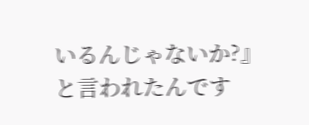いるんじゃないか?』と言われたんです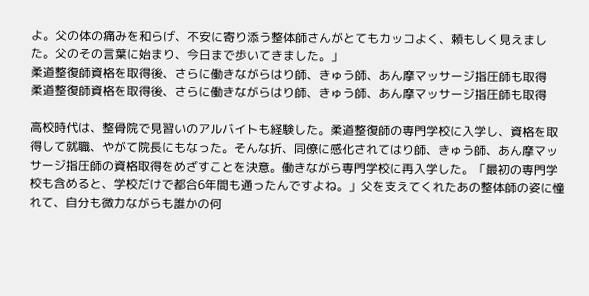よ。父の体の痛みを和らげ、不安に寄り添う整体師さんがとてもカッコよく、頼もしく見えました。父のその言葉に始まり、今日まで歩いてきました。」
柔道整復師資格を取得後、さらに働きながらはり師、きゅう師、あん摩マッサージ指圧師も取得
柔道整復師資格を取得後、さらに働きながらはり師、きゅう師、あん摩マッサージ指圧師も取得

高校時代は、整骨院で見習いのアルバイトも経験した。柔道整復師の専門学校に入学し、資格を取得して就職、やがて院長にもなった。そんな折、同僚に感化されてはり師、きゅう師、あん摩マッサージ指圧師の資格取得をめざすことを決意。働きながら専門学校に再入学した。「最初の専門学校も含めると、学校だけで都合6年間も通ったんですよね。」父を支えてくれたあの整体師の姿に憧れて、自分も微力ながらも誰かの何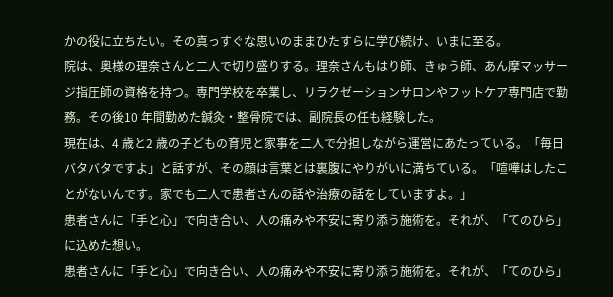かの役に立ちたい。その真っすぐな思いのままひたすらに学び続け、いまに至る。
院は、奥様の理奈さんと二人で切り盛りする。理奈さんもはり師、きゅう師、あん摩マッサージ指圧師の資格を持つ。専門学校を卒業し、リラクゼーションサロンやフットケア専門店で勤務。その後10 年間勤めた鍼灸・整骨院では、副院長の任も経験した。
現在は、4 歳と2 歳の子どもの育児と家事を二人で分担しながら運営にあたっている。「毎日バタバタですよ」と話すが、その顔は言葉とは裏腹にやりがいに満ちている。「喧嘩はしたことがないんです。家でも二人で患者さんの話や治療の話をしていますよ。」
患者さんに「手と心」で向き合い、人の痛みや不安に寄り添う施術を。それが、「てのひら」に込めた想い。
患者さんに「手と心」で向き合い、人の痛みや不安に寄り添う施術を。それが、「てのひら」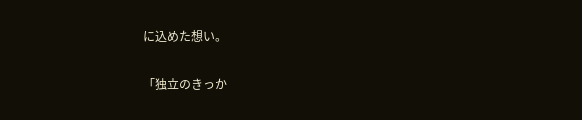に込めた想い。

「独立のきっか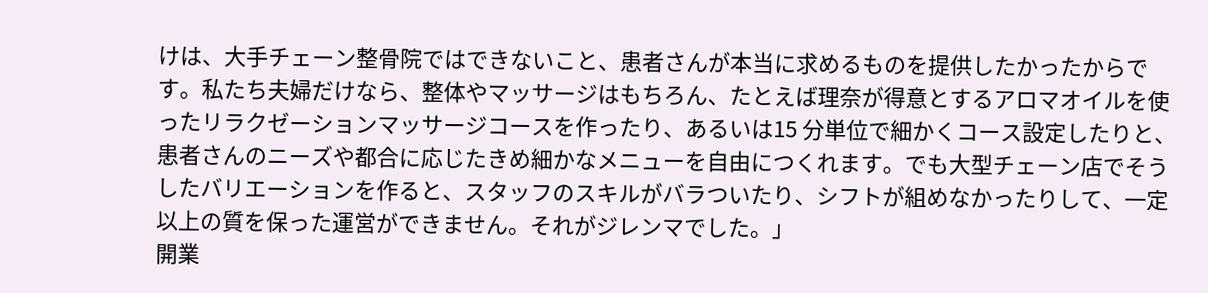けは、大手チェーン整骨院ではできないこと、患者さんが本当に求めるものを提供したかったからです。私たち夫婦だけなら、整体やマッサージはもちろん、たとえば理奈が得意とするアロマオイルを使ったリラクゼーションマッサージコースを作ったり、あるいは15 分単位で細かくコース設定したりと、患者さんのニーズや都合に応じたきめ細かなメニューを自由につくれます。でも大型チェーン店でそうしたバリエーションを作ると、スタッフのスキルがバラついたり、シフトが組めなかったりして、一定以上の質を保った運営ができません。それがジレンマでした。」
開業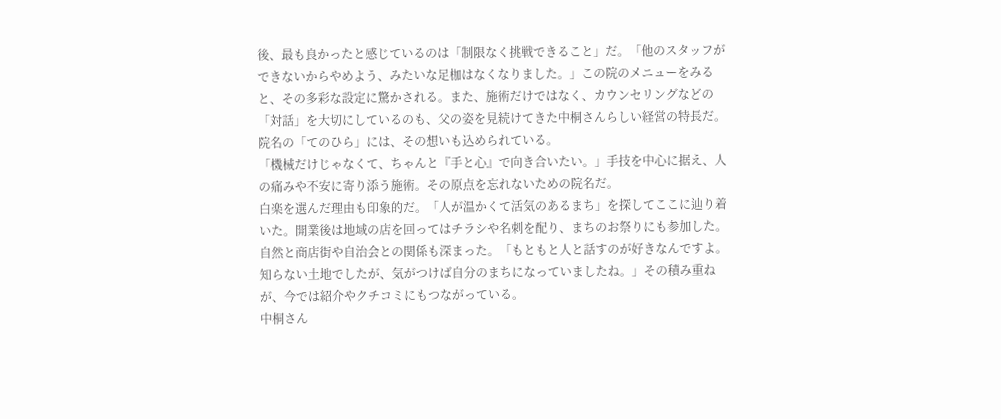後、最も良かったと感じているのは「制限なく挑戦できること」だ。「他のスタッフができないからやめよう、みたいな足枷はなくなりました。」この院のメニューをみると、その多彩な設定に驚かされる。また、施術だけではなく、カウンセリングなどの「対話」を大切にしているのも、父の姿を見続けてきた中桐さんらしい経営の特長だ。院名の「てのひら」には、その想いも込められている。
「機械だけじゃなくて、ちゃんと『手と心』で向き合いたい。」手技を中心に据え、人の痛みや不安に寄り添う施術。その原点を忘れないための院名だ。
白楽を選んだ理由も印象的だ。「人が温かくて活気のあるまち」を探してここに辿り着いた。開業後は地域の店を回ってはチラシや名刺を配り、まちのお祭りにも参加した。自然と商店街や自治会との関係も深まった。「もともと人と話すのが好きなんですよ。知らない土地でしたが、気がつけば自分のまちになっていましたね。」その積み重ねが、今では紹介やクチコミにもつながっている。
中桐さん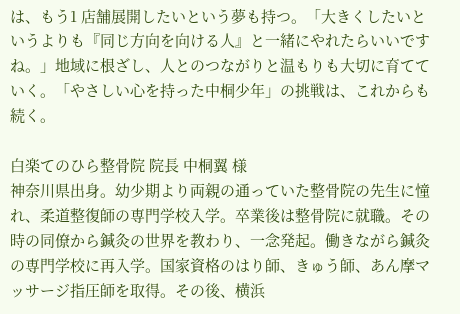は、もう1 店舗展開したいという夢も持つ。「大きくしたいというよりも『同じ方向を向ける人』と一緒にやれたらいいですね。」地域に根ざし、人とのつながりと温もりも大切に育てていく。「やさしい心を持った中桐少年」の挑戦は、これからも続く。

白楽てのひら整骨院 院長 中桐翼 様
神奈川県出身。幼少期より両親の通っていた整骨院の先生に憧れ、柔道整復師の専門学校入学。卒業後は整骨院に就職。その時の同僚から鍼灸の世界を教わり、一念発起。働きながら鍼灸の専門学校に再入学。国家資格のはり師、きゅう師、あん摩マッサージ指圧師を取得。その後、横浜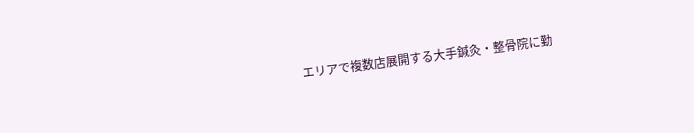エリアで複数店展開する大手鍼灸・整骨院に勤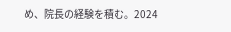め、院長の経験を積む。2024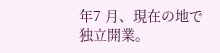年7 月、現在の地で独立開業。